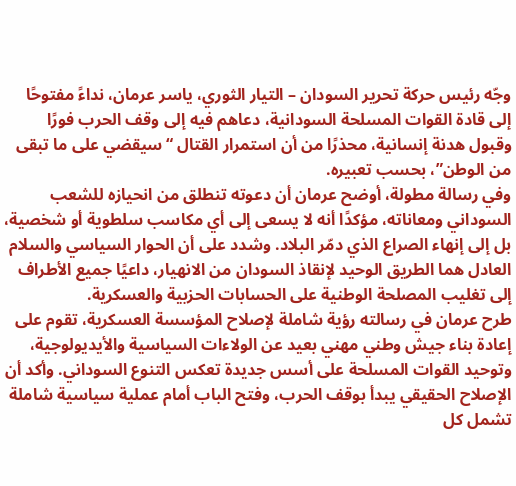وجّه رئيس حركة تحرير السودان – التيار الثوري، ياسر عرمان، نداءً مفتوحًا إلى قادة القوات المسلحة السودانية، دعاهم فيه إلى وقف الحرب فورًا وقبول هدنة إنسانية، محذرًا من أن استمرار القتال “سيقضي على ما تبقى من الوطن”، بحسب تعبيره.
وفي رسالة مطولة، أوضح عرمان أن دعوته تنطلق من انحيازه للشعب السوداني ومعاناته، مؤكدًا أنه لا يسعى إلى أي مكاسب سلطوية أو شخصية، بل إلى إنهاء الصراع الذي دمّر البلاد. وشدد على أن الحوار السياسي والسلام العادل هما الطريق الوحيد لإنقاذ السودان من الانهيار، داعيًا جميع الأطراف إلى تغليب المصلحة الوطنية على الحسابات الحزبية والعسكرية.
طرح عرمان في رسالته رؤية شاملة لإصلاح المؤسسة العسكرية، تقوم على إعادة بناء جيش وطني مهني بعيد عن الولاءات السياسية والأيديولوجية، وتوحيد القوات المسلحة على أسس جديدة تعكس التنوع السوداني. وأكد أن الإصلاح الحقيقي يبدأ بوقف الحرب، وفتح الباب أمام عملية سياسية شاملة تشمل كل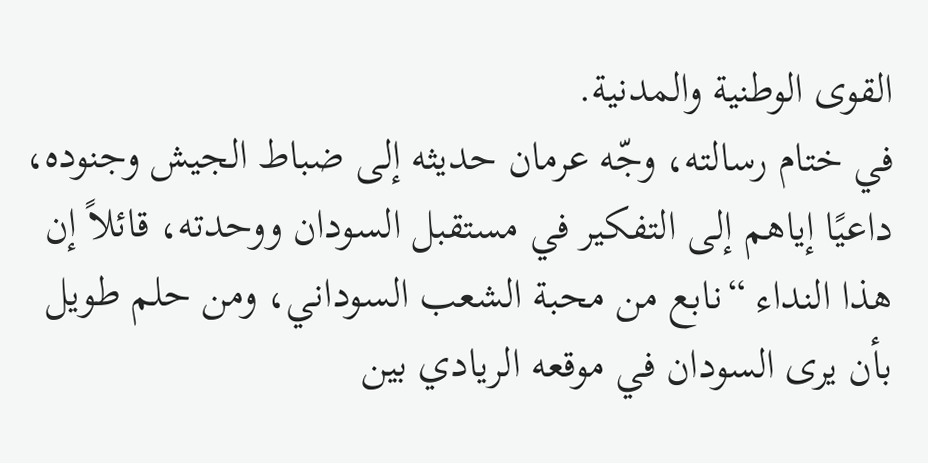القوى الوطنية والمدنية.
في ختام رسالته، وجّه عرمان حديثه إلى ضباط الجيش وجنوده، داعيًا إياهم إلى التفكير في مستقبل السودان ووحدته، قائلاً إن هذا النداء “نابع من محبة الشعب السوداني، ومن حلم طويل بأن يرى السودان في موقعه الريادي بين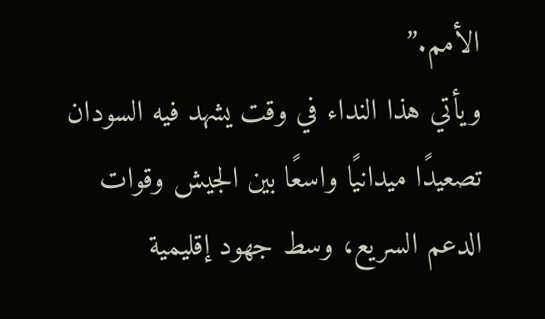الأمم.”
ويأتي هذا النداء في وقت يشهد فيه السودان تصعيدًا ميدانيًا واسعًا بين الجيش وقوات الدعم السريع، وسط جهود إقليمية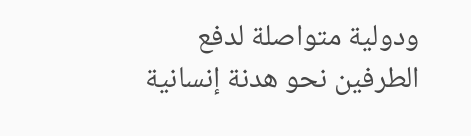ودولية متواصلة لدفع الطرفين نحو هدنة إنسانية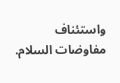واستئناف مفاوضات السلام.